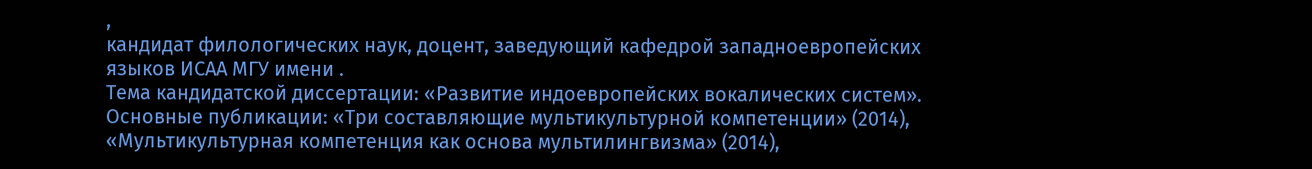,
кандидат филологических наук, доцент, заведующий кафедрой западноевропейских языков ИСАА МГУ имени .
Тема кандидатской диссертации: «Развитие индоевропейских вокалических систем».
Основные публикации: «Три составляющие мультикультурной компетенции» (2014), «Мультикультурная компетенция как основа мультилингвизма» (2014),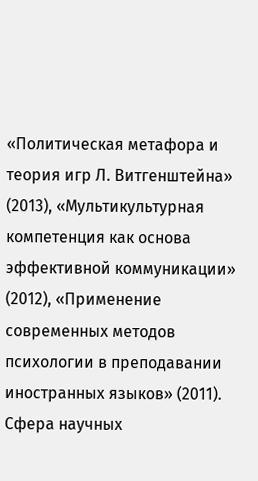«Политическая метафора и теория игр Л. Витгенштейна» (2013), «Мультикультурная компетенция как основа эффективной коммуникации» (2012), «Применение современных методов психологии в преподавании иностранных языков» (2011).
Сфера научных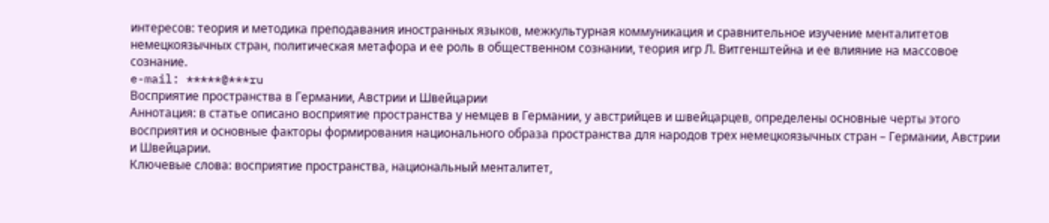интересов: теория и методика преподавания иностранных языков, межкультурная коммуникация и сравнительное изучение менталитетов немецкоязычных стран, политическая метафора и ее роль в общественном сознании, теория игр Л. Витгенштейна и ее влияние на массовое сознание.
e-mail: *****@***ru
Восприятие пространства в Германии, Австрии и Швейцарии
Аннотация: в статье описано восприятие пространства у немцев в Германии, у австрийцев и швейцарцев, определены основные черты этого восприятия и основные факторы формирования национального образа пространства для народов трех немецкоязычных стран – Германии, Австрии и Швейцарии.
Ключевые слова: восприятие пространства, национальный менталитет,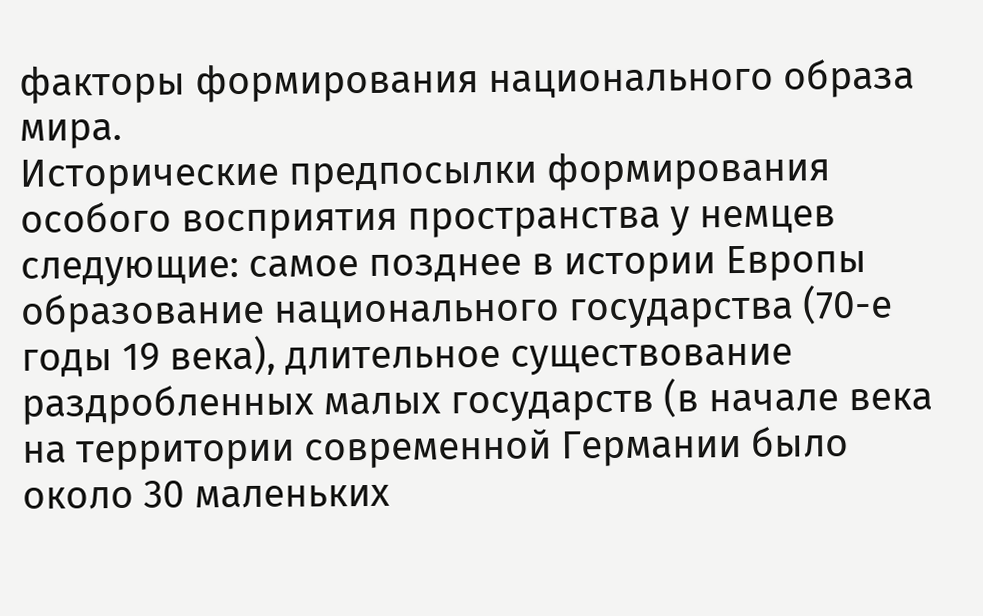факторы формирования национального образа мира.
Исторические предпосылки формирования особого восприятия пространства у немцев следующие: самое позднее в истории Европы образование национального государства (70-е годы 19 века), длительное существование раздробленных малых государств (в начале века на территории современной Германии было около 30 маленьких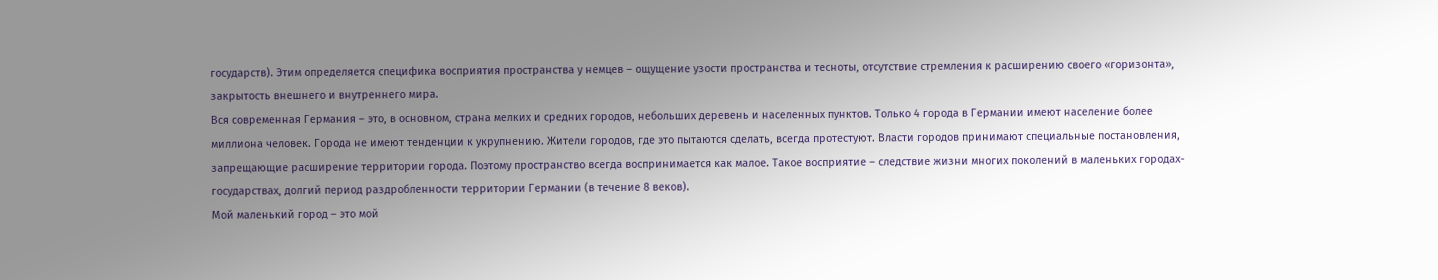государств). Этим определяется специфика восприятия пространства у немцев – ощущение узости пространства и тесноты, отсутствие стремления к расширению своего «горизонта», закрытость внешнего и внутреннего мира.
Вся современная Германия – это, в основном, страна мелких и средних городов, небольших деревень и населенных пунктов. Только 4 города в Германии имеют население более миллиона человек. Города не имеют тенденции к укрупнению. Жители городов, где это пытаются сделать, всегда протестуют. Власти городов принимают специальные постановления, запрещающие расширение территории города. Поэтому пространство всегда воспринимается как малое. Такое восприятие – следствие жизни многих поколений в маленьких городах-государствах, долгий период раздробленности территории Германии (в течение 8 веков).
Мой маленький город – это мой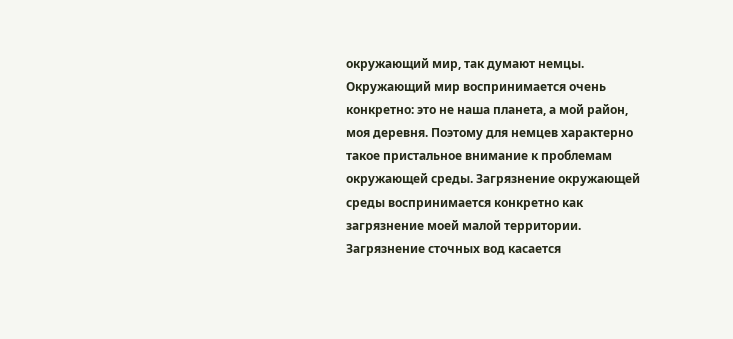окружающий мир, так думают немцы. Окружающий мир воспринимается очень конкретно: это не наша планета, а мой район, моя деревня. Поэтому для немцев характерно такое пристальное внимание к проблемам окружающей среды. Загрязнение окружающей среды воспринимается конкретно как загрязнение моей малой территории. Загрязнение сточных вод касается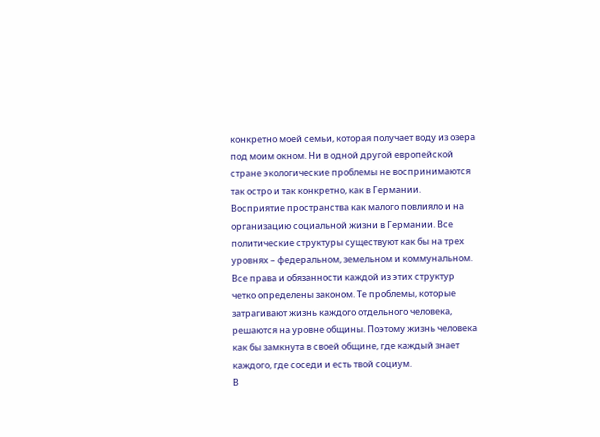конкретно моей семьи, которая получает воду из озера под моим окном. Ни в одной другой европейской стране экологические проблемы не воспринимаются так остро и так конкретно, как в Германии.
Восприятие пространства как малого повлияло и на организацию социальной жизни в Германии. Все политические структуры существуют как бы на трех уровнях – федеральном, земельном и коммунальном. Все права и обязанности каждой из этих структур четко определены законом. Те проблемы, которые затрагивают жизнь каждого отдельного человека, решаются на уровне общины. Поэтому жизнь человека как бы замкнута в своей общине, где каждый знает каждого, где соседи и есть твой социум.
В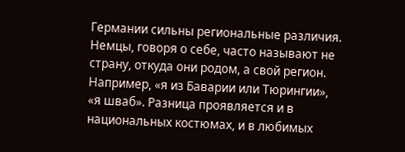Германии сильны региональные различия. Немцы, говоря о себе, часто называют не страну, откуда они родом, а свой регион. Например, «я из Баварии или Тюрингии», «я шваб». Разница проявляется и в национальных костюмах, и в любимых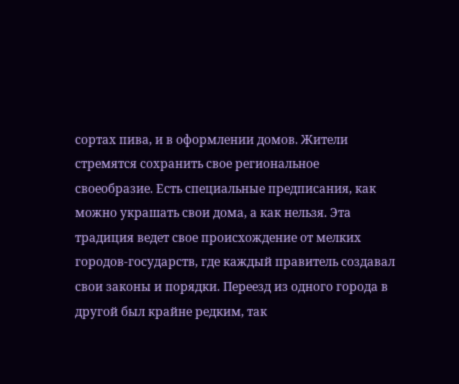сортах пива, и в оформлении домов. Жители стремятся сохранить свое региональное своеобразие. Есть специальные предписания, как можно украшать свои дома, а как нельзя. Эта традиция ведет свое происхождение от мелких городов-государств, где каждый правитель создавал свои законы и порядки. Переезд из одного города в другой был крайне редким, так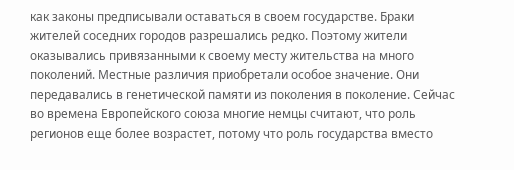как законы предписывали оставаться в своем государстве. Браки жителей соседних городов разрешались редко. Поэтому жители оказывались привязанными к своему месту жительства на много поколений. Местные различия приобретали особое значение. Они передавались в генетической памяти из поколения в поколение. Сейчас во времена Европейского союза многие немцы считают, что роль регионов еще более возрастет, потому что роль государства вместо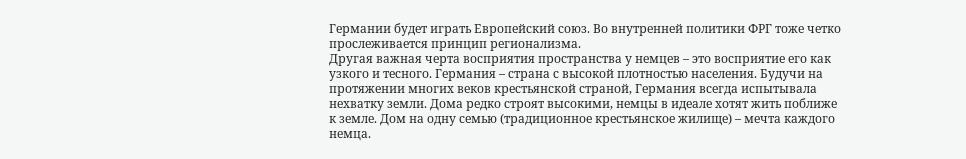Германии будет играть Европейский союз. Во внутренней политики ФРГ тоже четко прослеживается принцип регионализма.
Другая важная черта восприятия пространства у немцев – это восприятие его как узкого и тесного. Германия – страна с высокой плотностью населения. Будучи на протяжении многих веков крестьянской страной, Германия всегда испытывала нехватку земли. Дома редко строят высокими, немцы в идеале хотят жить поближе к земле. Дом на одну семью (традиционное крестьянское жилище) – мечта каждого немца.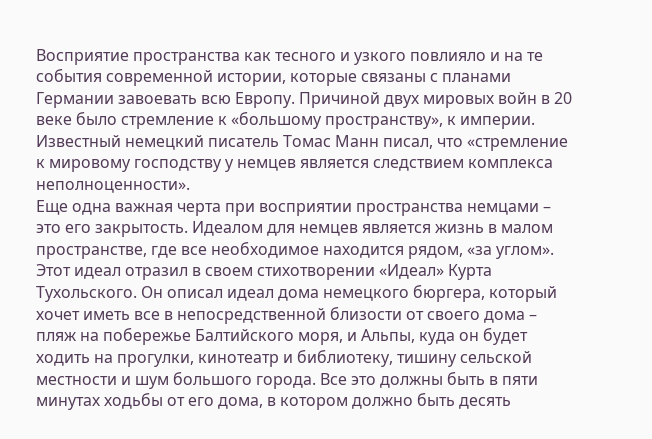Восприятие пространства как тесного и узкого повлияло и на те события современной истории, которые связаны с планами Германии завоевать всю Европу. Причиной двух мировых войн в 20 веке было стремление к «большому пространству», к империи. Известный немецкий писатель Томас Манн писал, что «стремление к мировому господству у немцев является следствием комплекса неполноценности».
Еще одна важная черта при восприятии пространства немцами – это его закрытость. Идеалом для немцев является жизнь в малом пространстве, где все необходимое находится рядом, «за углом». Этот идеал отразил в своем стихотворении «Идеал» Курта Тухольского. Он описал идеал дома немецкого бюргера, который хочет иметь все в непосредственной близости от своего дома – пляж на побережье Балтийского моря, и Альпы, куда он будет ходить на прогулки, кинотеатр и библиотеку, тишину сельской местности и шум большого города. Все это должны быть в пяти минутах ходьбы от его дома, в котором должно быть десять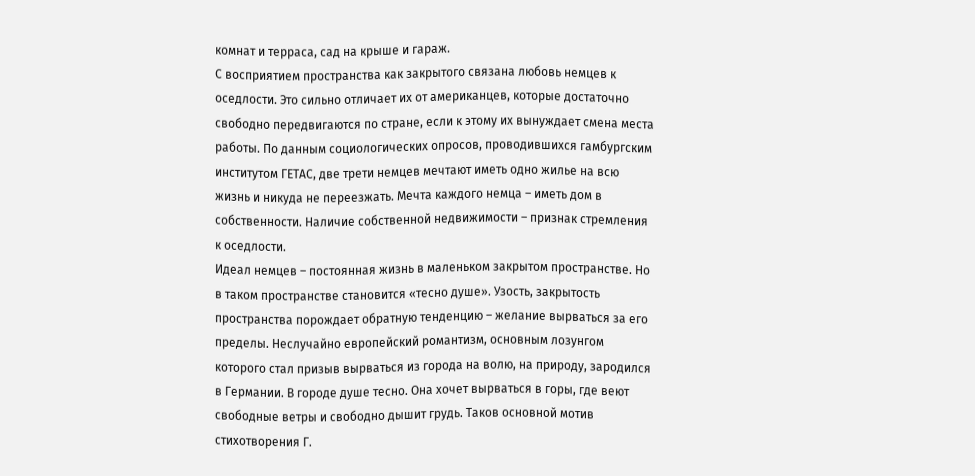комнат и терраса, сад на крыше и гараж.
С восприятием пространства как закрытого связана любовь немцев к оседлости. Это сильно отличает их от американцев, которые достаточно свободно передвигаются по стране, если к этому их вынуждает смена места работы. По данным социологических опросов, проводившихся гамбургским институтом ГЕТАС, две трети немцев мечтают иметь одно жилье на всю жизнь и никуда не переезжать. Мечта каждого немца – иметь дом в собственности. Наличие собственной недвижимости – признак стремления к оседлости.
Идеал немцев – постоянная жизнь в маленьком закрытом пространстве. Но в таком пространстве становится «тесно душе». Узость, закрытость пространства порождает обратную тенденцию – желание вырваться за его пределы. Неслучайно европейский романтизм, основным лозунгом которого стал призыв вырваться из города на волю, на природу, зародился в Германии. В городе душе тесно. Она хочет вырваться в горы, где веют свободные ветры и свободно дышит грудь. Таков основной мотив стихотворения Г.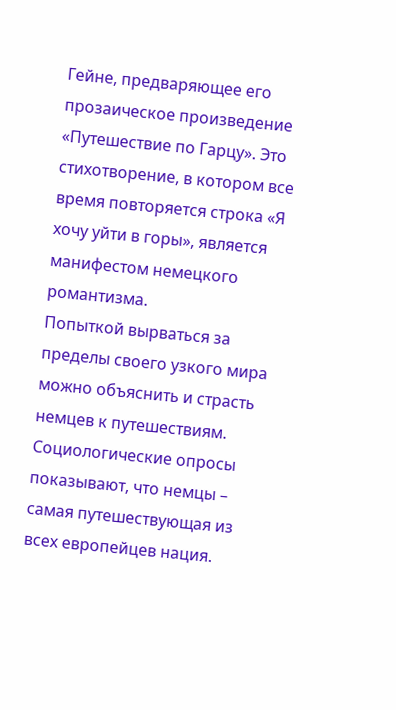Гейне, предваряющее его прозаическое произведение «Путешествие по Гарцу». Это стихотворение, в котором все время повторяется строка «Я хочу уйти в горы», является манифестом немецкого романтизма.
Попыткой вырваться за пределы своего узкого мира можно объяснить и страсть немцев к путешествиям. Социологические опросы показывают, что немцы – самая путешествующая из всех европейцев нация.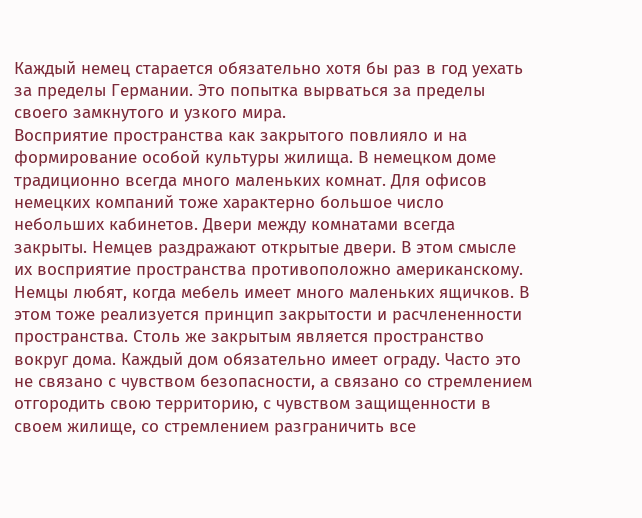Каждый немец старается обязательно хотя бы раз в год уехать за пределы Германии. Это попытка вырваться за пределы своего замкнутого и узкого мира.
Восприятие пространства как закрытого повлияло и на формирование особой культуры жилища. В немецком доме традиционно всегда много маленьких комнат. Для офисов немецких компаний тоже характерно большое число небольших кабинетов. Двери между комнатами всегда закрыты. Немцев раздражают открытые двери. В этом смысле их восприятие пространства противоположно американскому. Немцы любят, когда мебель имеет много маленьких ящичков. В этом тоже реализуется принцип закрытости и расчлененности пространства. Столь же закрытым является пространство вокруг дома. Каждый дом обязательно имеет ограду. Часто это не связано с чувством безопасности, а связано со стремлением отгородить свою территорию, с чувством защищенности в своем жилище, со стремлением разграничить все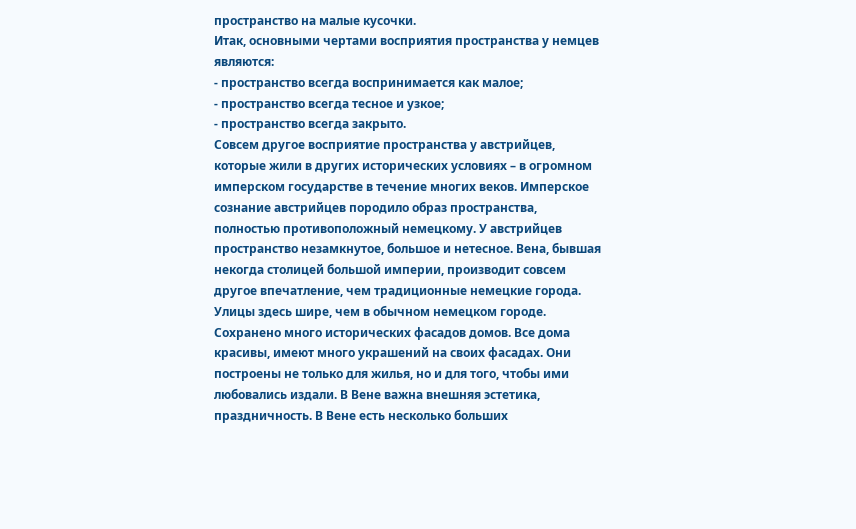пространство на малые кусочки.
Итак, основными чертами восприятия пространства у немцев являются:
- пространство всегда воспринимается как малое;
- пространство всегда тесное и узкое;
- пространство всегда закрыто.
Совсем другое восприятие пространства у австрийцев, которые жили в других исторических условиях – в огромном имперском государстве в течение многих веков. Имперское сознание австрийцев породило образ пространства, полностью противоположный немецкому. У австрийцев пространство незамкнутое, большое и нетесное. Вена, бывшая некогда столицей большой империи, производит совсем другое впечатление, чем традиционные немецкие города. Улицы здесь шире, чем в обычном немецком городе. Сохранено много исторических фасадов домов. Все дома красивы, имеют много украшений на своих фасадах. Они построены не только для жилья, но и для того, чтобы ими любовались издали. В Вене важна внешняя эстетика, праздничность. В Вене есть несколько больших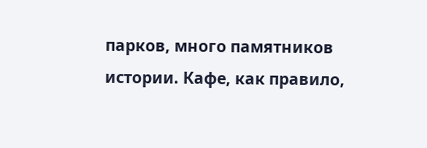парков, много памятников истории. Кафе, как правило,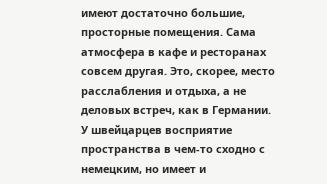имеют достаточно большие, просторные помещения. Сама атмосфера в кафе и ресторанах совсем другая. Это, скорее, место расслабления и отдыха, а не деловых встреч, как в Германии.
У швейцарцев восприятие пространства в чем-то сходно с немецким, но имеет и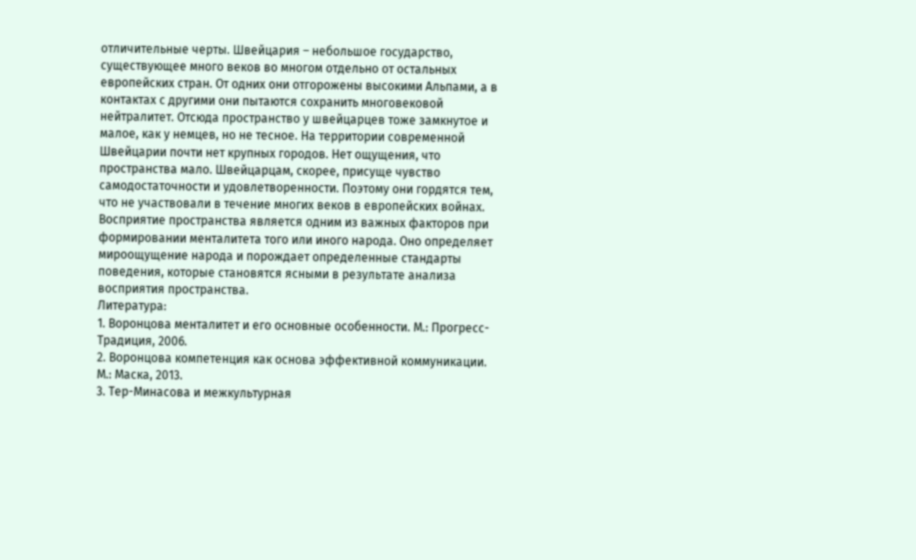отличительные черты. Швейцария – небольшое государство, существующее много веков во многом отдельно от остальных европейских стран. От одних они отгорожены высокими Альпами, а в контактах с другими они пытаются сохранить многовековой нейтралитет. Отсюда пространство у швейцарцев тоже замкнутое и малое, как у немцев, но не тесное. На территории современной Швейцарии почти нет крупных городов. Нет ощущения, что пространства мало. Швейцарцам, скорее, присуще чувство самодостаточности и удовлетворенности. Поэтому они гордятся тем, что не участвовали в течение многих веков в европейских войнах.
Восприятие пространства является одним из важных факторов при формировании менталитета того или иного народа. Оно определяет мироощущение народа и порождает определенные стандарты поведения, которые становятся ясными в результате анализа восприятия пространства.
Литература:
1. Воронцова менталитет и его основные особенности. М.: Прогресс-Традиция, 2006.
2. Воронцова компетенция как основа эффективной коммуникации. М.: Маска, 2013.
3. Тер-Минасова и межкультурная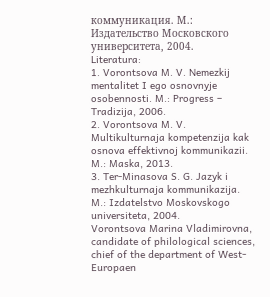коммуникация. М.: Издательство Московского университета, 2004.
Literatura:
1. Vorontsova M. V. Nemezkij mentalitet I ego osnovnyje osobennosti. M.: Progress – Tradizija, 2006.
2. Vorontsova M. V. Multikulturnaja kompetenzija kak osnova effektivnoj kommunikazii. M.: Maska, 2013.
3. Ter-Minasova S. G. Jazyk i mezhkulturnaja kommunikazija. M.: Izdatelstvo Moskovskogo universiteta, 2004.
Vorontsova Marina Vladimirovna,
candidate of philological sciences, chief of the department of West-Europaen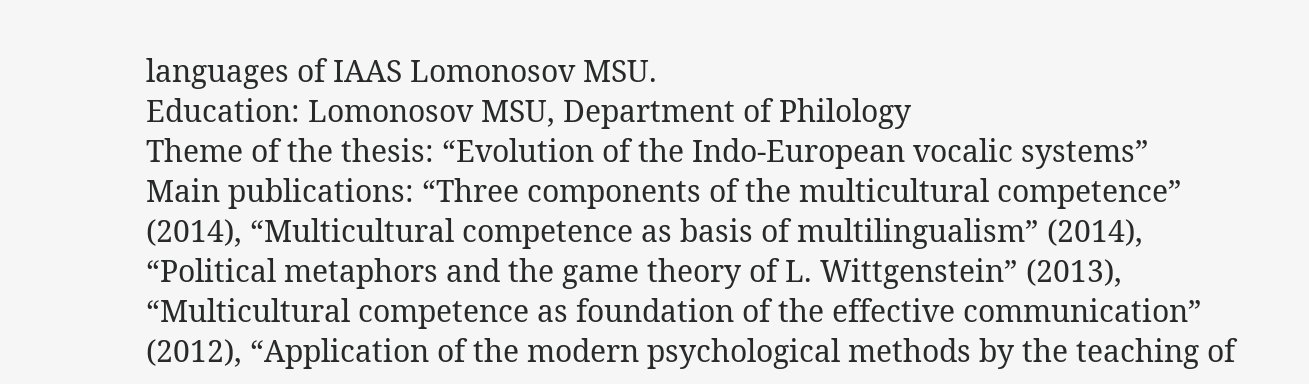languages of IAAS Lomonosov MSU.
Education: Lomonosov MSU, Department of Philology
Theme of the thesis: “Evolution of the Indo-European vocalic systems”
Main publications: “Three components of the multicultural competence” (2014), “Multicultural competence as basis of multilingualism” (2014), “Political metaphors and the game theory of L. Wittgenstein” (2013), “Multicultural competence as foundation of the effective communication” (2012), “Application of the modern psychological methods by the teaching of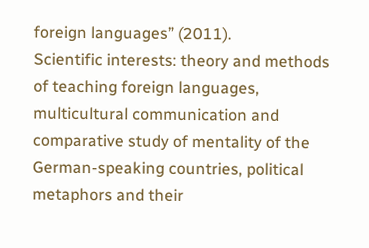foreign languages” (2011).
Scientific interests: theory and methods of teaching foreign languages, multicultural communication and comparative study of mentality of the German-speaking countries, political metaphors and their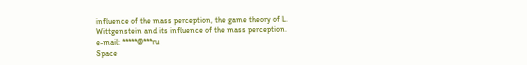influence of the mass perception, the game theory of L. Wittgenstein and its influence of the mass perception.
e-mail: *****@***ru
Space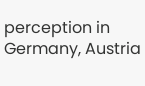perception in Germany, Austria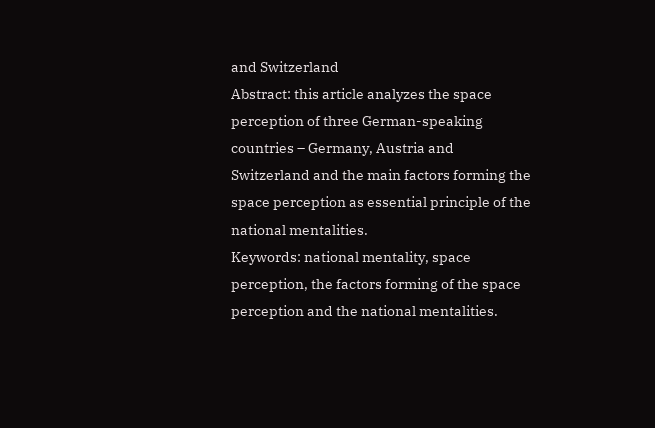and Switzerland
Abstract: this article analyzes the space perception of three German-speaking countries – Germany, Austria and Switzerland and the main factors forming the space perception as essential principle of the national mentalities.
Keywords: national mentality, space perception, the factors forming of the space perception and the national mentalities.